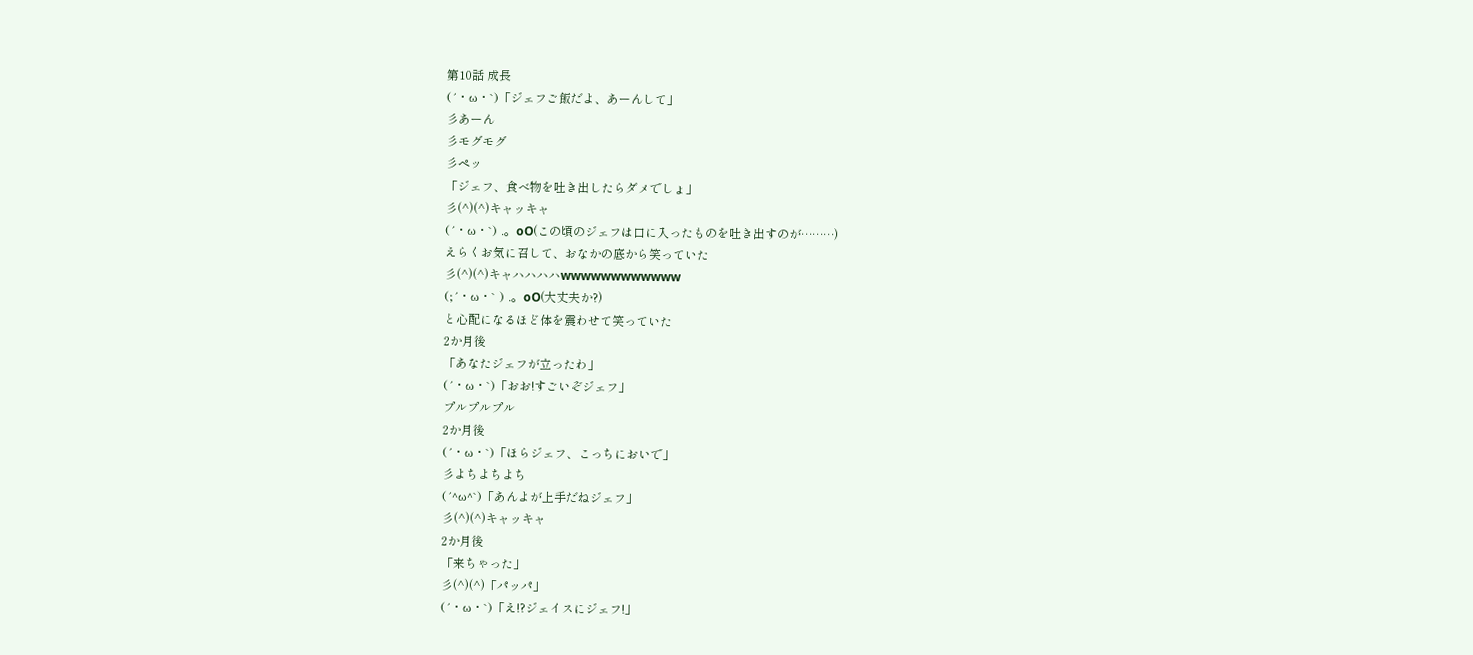第10話 成長
(´・ω・`)「ジェフご飯だよ、あーんして」
彡あーん
彡モグモグ
彡ペッ
「ジェフ、食べ物を吐き出したらダメでしょ」
彡(^)(^)キャッキャ
(´・ω・`) .。oO(この頃のジェフは口に入ったものを吐き出すのが………)
えらくお気に召して、おなかの底から笑っていた
彡(^)(^)キャハハハハwwwwwwwwwwww
(;´・ω・` ) .。oO(大丈夫か?)
と心配になるほど体を震わせて笑っていた
2か月後
「あなたジェフが立ったわ」
(´・ω・`)「おお!すごいぞジェフ」
プルプルプル
2か月後
(´・ω・`)「ほらジェフ、こっちにおいで」
彡よちよちよち
(´^ω^`)「あんよが上手だねジェフ」
彡(^)(^)キャッキャ
2か月後
「来ちゃった」
彡(^)(^)「パッパ」
(´・ω・`)「え!?ジェイスにジェフ!」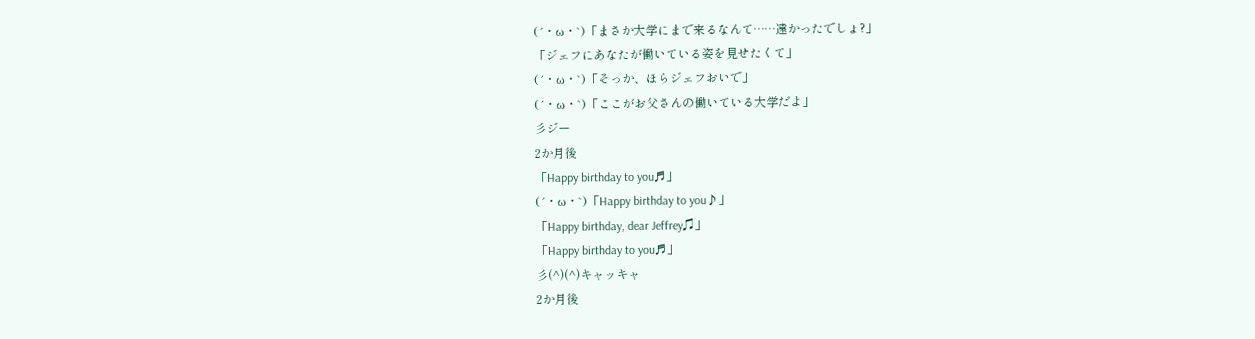(´・ω・`)「まさか大学にまで来るなんて……遠かったでしょ?」
「ジェフにあなたが働いている姿を見せたくて」
(´・ω・`)「そっか、ほらジェフおいで」
(´・ω・`)「ここがお父さんの働いている大学だよ」
彡ジー
2か月後
「Happy birthday to you♬」
(´・ω・`)「Happy birthday to you♪」
「Happy birthday, dear Jeffrey♫」
「Happy birthday to you♬」
彡(^)(^)キャッキャ
2か月後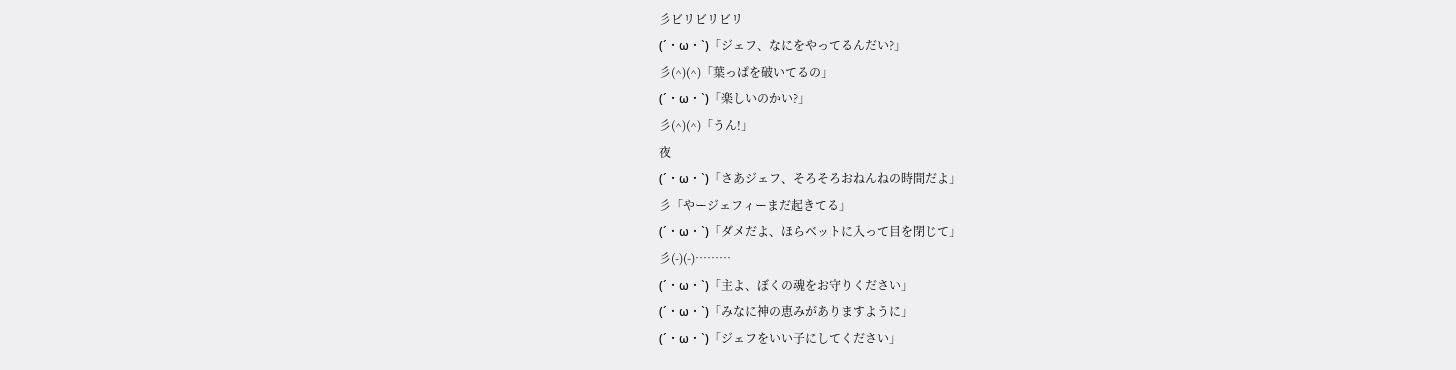彡ビリビリビリ
(´・ω・`)「ジェフ、なにをやってるんだい?」
彡(^)(^)「葉っぱを破いてるの」
(´・ω・`)「楽しいのかい?」
彡(^)(^)「うん!」
夜
(´・ω・`)「さあジェフ、そろそろおねんねの時間だよ」
彡「やージェフィーまだ起きてる」
(´・ω・`)「ダメだよ、ほらベットに入って目を閉じて」
彡(-)(-)………
(´・ω・`)「主よ、ぼくの魂をお守りください」
(´・ω・`)「みなに神の恵みがありますように」
(´・ω・`)「ジェフをいい子にしてください」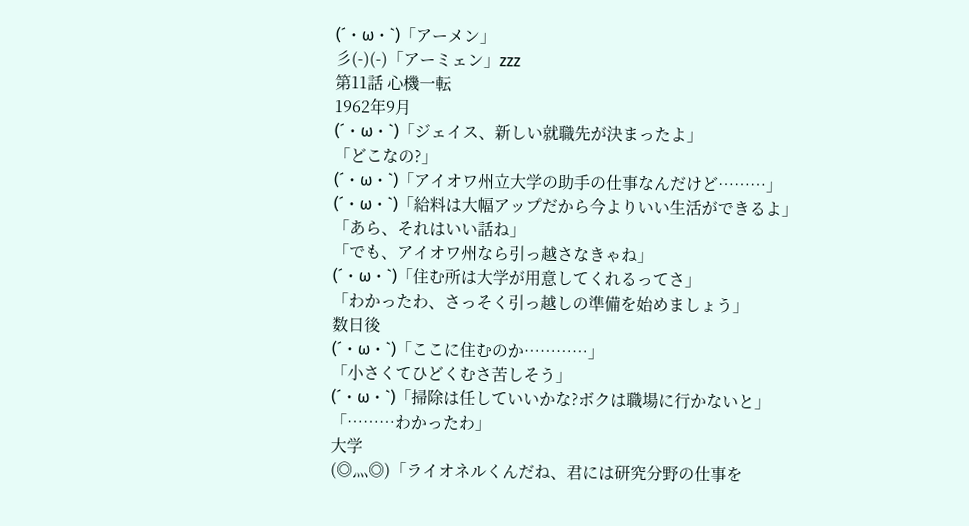(´・ω・`)「アーメン」
彡(-)(-)「アーミェン」zzz
第11話 心機一転
1962年9月
(´・ω・`)「ジェイス、新しい就職先が決まったよ」
「どこなの?」
(´・ω・`)「アイオワ州立大学の助手の仕事なんだけど………」
(´・ω・`)「給料は大幅アップだから今よりいい生活ができるよ」
「あら、それはいい話ね」
「でも、アイオワ州なら引っ越さなきゃね」
(´・ω・`)「住む所は大学が用意してくれるってさ」
「わかったわ、さっそく引っ越しの準備を始めましょう」
数日後
(´・ω・`)「ここに住むのか…………」
「小さくてひどくむさ苦しそう」
(´・ω・`)「掃除は任していいかな?ボクは職場に行かないと」
「………わかったわ」
大学
(◎灬◎)「ライオネルくんだね、君には研究分野の仕事を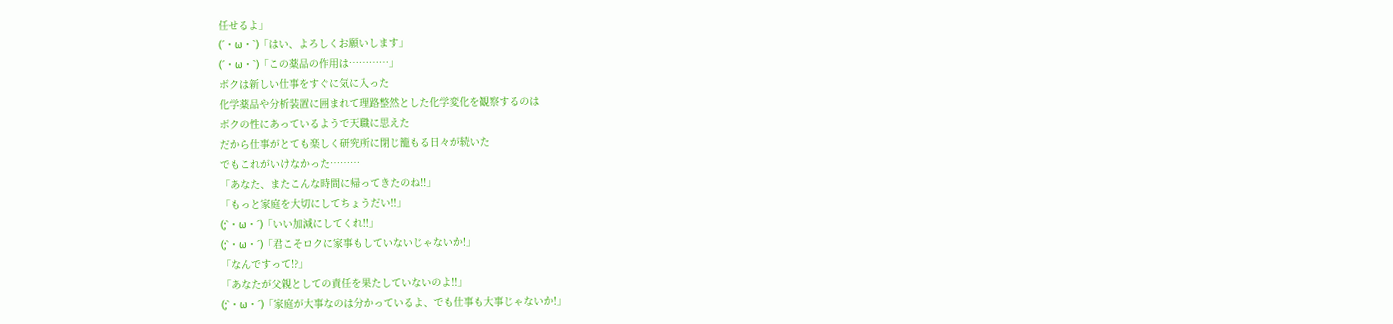任せるよ」
(´・ω・`)「はい、よろしくお願いします」
(´・ω・`)「この薬品の作用は…………」
ボクは新しい仕事をすぐに気に入った
化学薬品や分析装置に囲まれて理路整然とした化学変化を観察するのは
ボクの性にあっているようで天職に思えた
だから仕事がとても楽しく研究所に閉じ籠もる日々が続いた
でもこれがいけなかった………
「あなた、またこんな時間に帰ってきたのね!!」
「もっと家庭を大切にしてちょうだい!!」
(;`・ω・´)「いい加減にしてくれ!!」
(;`・ω・´)「君こそロクに家事もしていないじゃないか!」
「なんですって!?」
「あなたが父親としての責任を果たしていないのよ!!」
(;`・ω・´)「家庭が大事なのは分かっているよ、でも仕事も大事じゃないか!」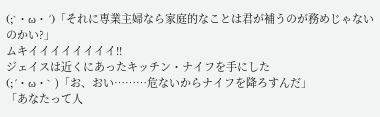(;`・ω・´)「それに専業主婦なら家庭的なことは君が補うのが務めじゃないのかい?」
ムキイイイイイイイイ!!
ジェイスは近くにあったキッチン・ナイフを手にした
(;´・ω・` )「お、おい………危ないからナイフを降ろすんだ」
「あなたって人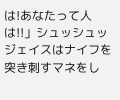は!あなたって人は!!」シュッシュッ
ジェイスはナイフを突き刺すマネをし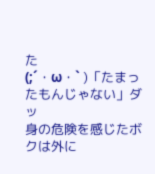た
(;´・ω・` )「たまったもんじゃない」ダッ
身の危険を感じたボクは外に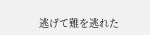逃げて難を逃れた